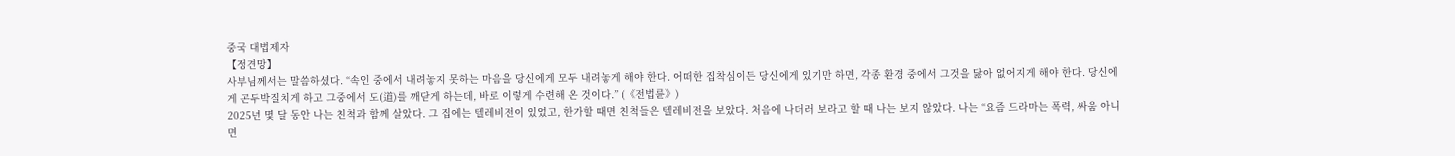중국 대법제자
【정견망】
사부님께서는 말씀하셨다. “속인 중에서 내려놓지 못하는 마음을 당신에게 모두 내려놓게 해야 한다. 어떠한 집착심이든 당신에게 있기만 하면, 각종 환경 중에서 그것을 닳아 없어지게 해야 한다. 당신에게 곤두박질치게 하고 그중에서 도(道)를 깨닫게 하는데, 바로 이렇게 수련해 온 것이다.” (《전법륜》)
2025년 몇 달 동안 나는 친척과 함께 살았다. 그 집에는 텔레비전이 있었고, 한가할 때면 친척들은 텔레비전을 보았다. 처음에 나더러 보라고 할 때 나는 보지 않았다. 나는 “요즘 드라마는 폭력, 싸움 아니면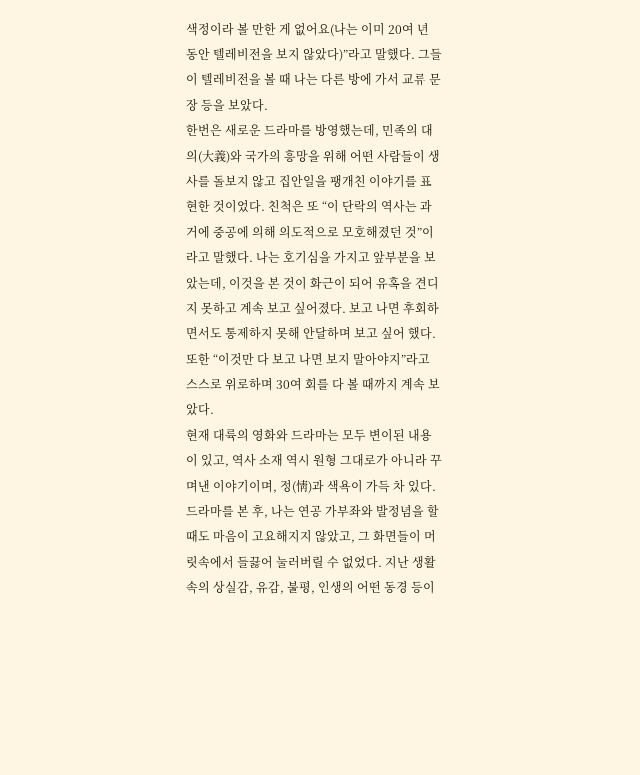색정이라 볼 만한 게 없어요(나는 이미 20여 년 동안 텔레비전을 보지 않았다)”라고 말했다. 그들이 텔레비전을 볼 때 나는 다른 방에 가서 교류 문장 등을 보았다.
한번은 새로운 드라마를 방영했는데, 민족의 대의(大義)와 국가의 흥망을 위해 어떤 사람들이 생사를 돌보지 않고 집안일을 팽개친 이야기를 표현한 것이었다. 친척은 또 “이 단락의 역사는 과거에 중공에 의해 의도적으로 모호해졌던 것”이라고 말했다. 나는 호기심을 가지고 앞부분을 보았는데, 이것을 본 것이 화근이 되어 유혹을 견디지 못하고 계속 보고 싶어졌다. 보고 나면 후회하면서도 통제하지 못해 안달하며 보고 싶어 했다. 또한 “이것만 다 보고 나면 보지 말아야지”라고 스스로 위로하며 30여 회를 다 볼 때까지 계속 보았다.
현재 대륙의 영화와 드라마는 모두 변이된 내용이 있고, 역사 소재 역시 원형 그대로가 아니라 꾸며낸 이야기이며, 정(情)과 색욕이 가득 차 있다. 드라마를 본 후, 나는 연공 가부좌와 발정념을 할 때도 마음이 고요해지지 않았고, 그 화면들이 머릿속에서 들끓어 눌러버릴 수 없었다. 지난 생활 속의 상실감, 유감, 불평, 인생의 어떤 동경 등이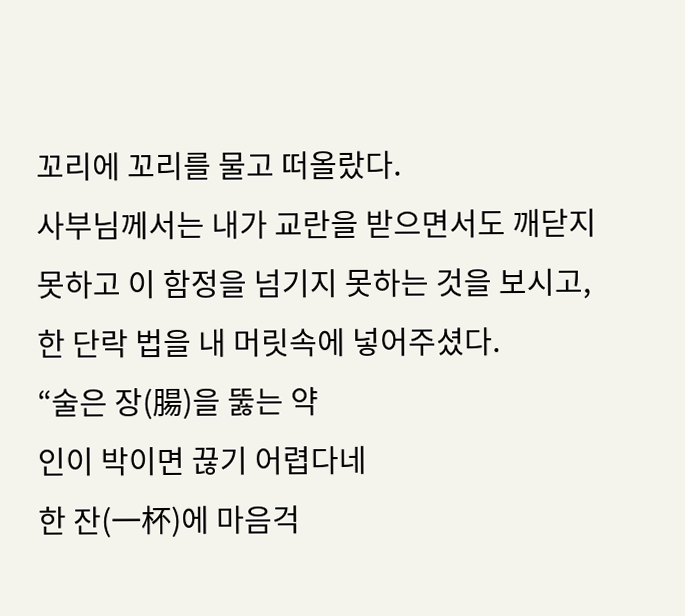꼬리에 꼬리를 물고 떠올랐다.
사부님께서는 내가 교란을 받으면서도 깨닫지 못하고 이 함정을 넘기지 못하는 것을 보시고, 한 단락 법을 내 머릿속에 넣어주셨다.
“술은 장(腸)을 뚫는 약
인이 박이면 끊기 어렵다네
한 잔(一杯)에 마음걱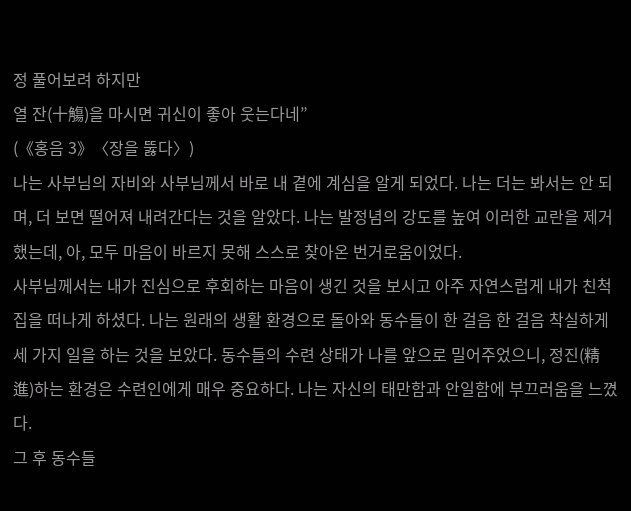정 풀어보려 하지만
열 잔(十觴)을 마시면 귀신이 좋아 웃는다네”
(《홍음 3》〈장을 뚫다〉)
나는 사부님의 자비와 사부님께서 바로 내 곁에 계심을 알게 되었다. 나는 더는 봐서는 안 되며, 더 보면 떨어져 내려간다는 것을 알았다. 나는 발정념의 강도를 높여 이러한 교란을 제거했는데, 아, 모두 마음이 바르지 못해 스스로 찾아온 번거로움이었다.
사부님께서는 내가 진심으로 후회하는 마음이 생긴 것을 보시고 아주 자연스럽게 내가 친척 집을 떠나게 하셨다. 나는 원래의 생활 환경으로 돌아와 동수들이 한 걸음 한 걸음 착실하게 세 가지 일을 하는 것을 보았다. 동수들의 수련 상태가 나를 앞으로 밀어주었으니, 정진(精進)하는 환경은 수련인에게 매우 중요하다. 나는 자신의 태만함과 안일함에 부끄러움을 느꼈다.
그 후 동수들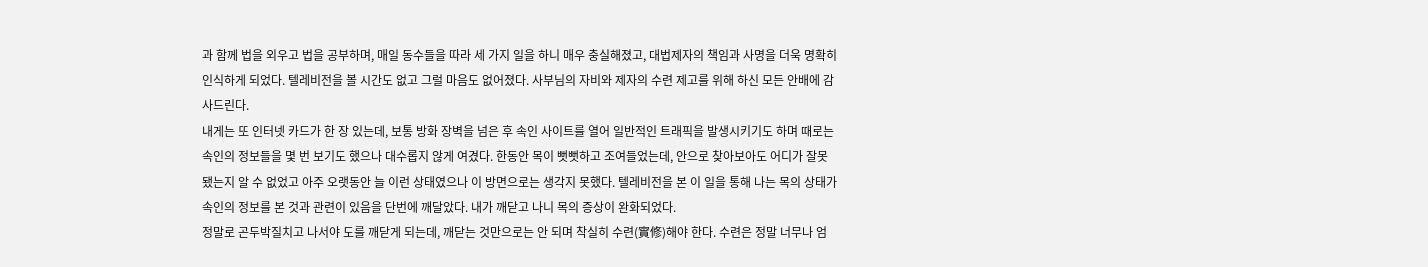과 함께 법을 외우고 법을 공부하며, 매일 동수들을 따라 세 가지 일을 하니 매우 충실해졌고, 대법제자의 책임과 사명을 더욱 명확히 인식하게 되었다. 텔레비전을 볼 시간도 없고 그럴 마음도 없어졌다. 사부님의 자비와 제자의 수련 제고를 위해 하신 모든 안배에 감사드린다.
내게는 또 인터넷 카드가 한 장 있는데, 보통 방화 장벽을 넘은 후 속인 사이트를 열어 일반적인 트래픽을 발생시키기도 하며 때로는 속인의 정보들을 몇 번 보기도 했으나 대수롭지 않게 여겼다. 한동안 목이 뻣뻣하고 조여들었는데, 안으로 찾아보아도 어디가 잘못됐는지 알 수 없었고 아주 오랫동안 늘 이런 상태였으나 이 방면으로는 생각지 못했다. 텔레비전을 본 이 일을 통해 나는 목의 상태가 속인의 정보를 본 것과 관련이 있음을 단번에 깨달았다. 내가 깨닫고 나니 목의 증상이 완화되었다.
정말로 곤두박질치고 나서야 도를 깨닫게 되는데, 깨닫는 것만으로는 안 되며 착실히 수련(實修)해야 한다. 수련은 정말 너무나 엄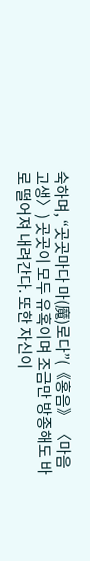숙하며, “곳곳마다 마(魔)로다”(《홍음》 〈마음고생〉) 곳곳이 모두 유혹이며 조금만 방종해도 바로 떨어져 내려간다. 또한 자신이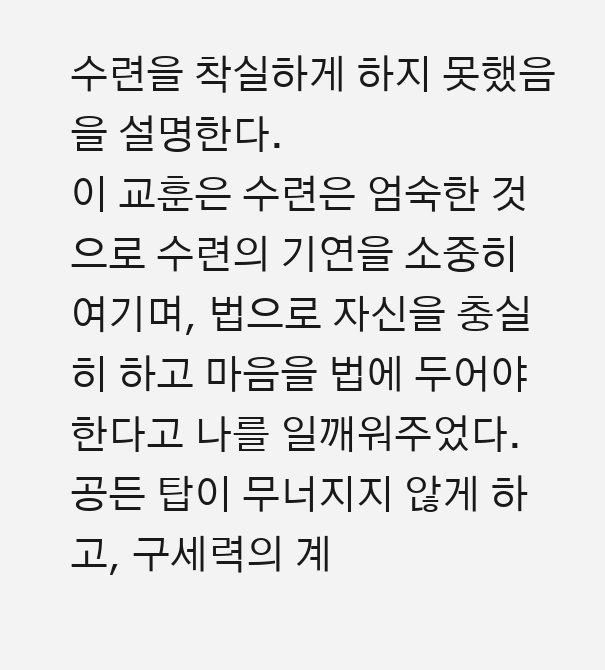수련을 착실하게 하지 못했음을 설명한다.
이 교훈은 수련은 엄숙한 것으로 수련의 기연을 소중히 여기며, 법으로 자신을 충실히 하고 마음을 법에 두어야 한다고 나를 일깨워주었다. 공든 탑이 무너지지 않게 하고, 구세력의 계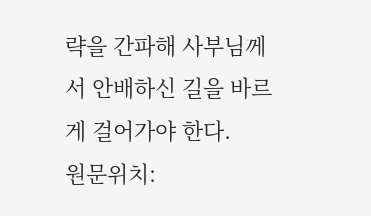략을 간파해 사부님께서 안배하신 길을 바르게 걸어가야 한다.
원문위치: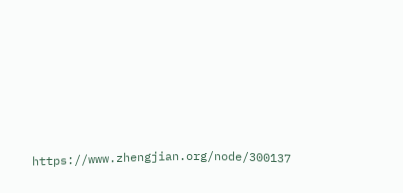https://www.zhengjian.org/node/300137